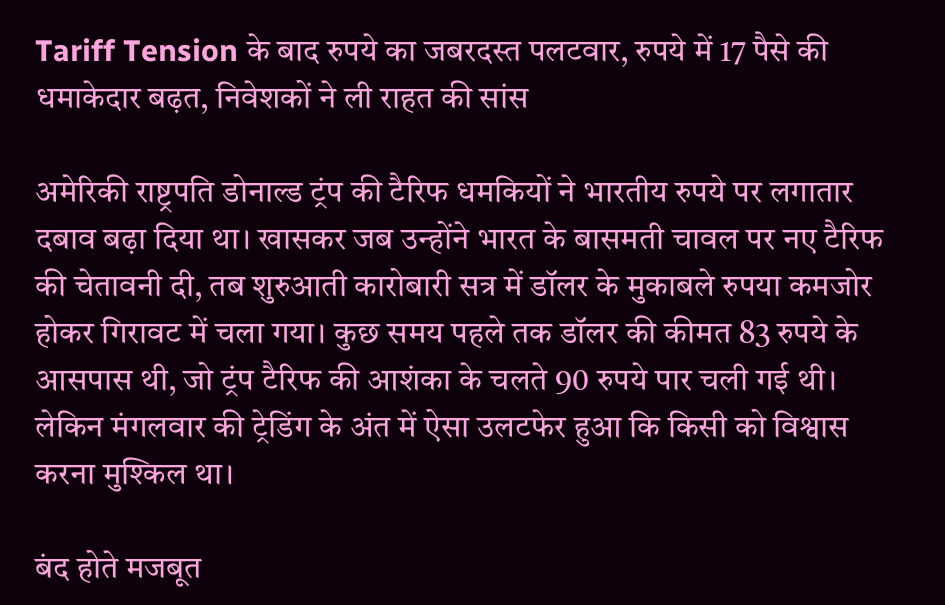Tariff Tension के बाद रुपये का जबरदस्त पलटवार, रुपये में 17 पैसे की धमाकेदार बढ़त, निवेशकों ने ली राहत की सांस

अमेरिकी राष्ट्रपति डोनाल्ड ट्रंप की टैरिफ धमकियों ने भारतीय रुपये पर लगातार दबाव बढ़ा दिया था। खासकर जब उन्होंने भारत के बासमती चावल पर नए टैरिफ की चेतावनी दी, तब शुरुआती कारोबारी सत्र में डॉलर के मुकाबले रुपया कमजोर होकर गिरावट में चला गया। कुछ समय पहले तक डॉलर की कीमत 83 रुपये के आसपास थी, जो ट्रंप टैरिफ की आशंका के चलते 90 रुपये पार चली गई थी। लेकिन मंगलवार की ट्रेडिंग के अंत में ऐसा उलटफेर हुआ कि किसी को विश्वास करना मुश्किल था।

बंद होते मजबूत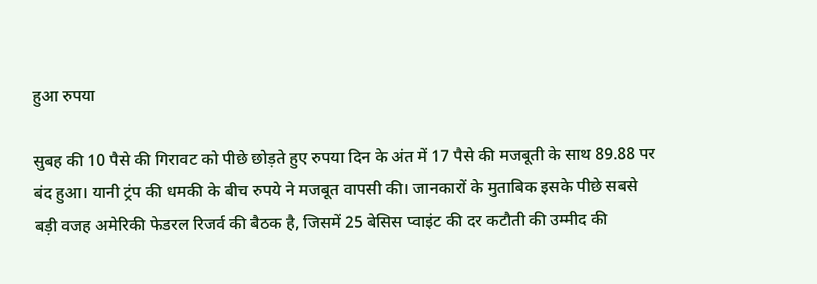हुआ रुपया

सुबह की 10 पैसे की गिरावट को पीछे छोड़ते हुए रुपया दिन के अंत में 17 पैसे की मजबूती के साथ 89.88 पर बंद हुआ। यानी ट्रंप की धमकी के बीच रुपये ने मजबूत वापसी की। जानकारों के मुताबिक इसके पीछे सबसे बड़ी वजह अमेरिकी फेडरल रिजर्व की बैठक है, जिसमें 25 बेसिस प्वाइंट की दर कटौती की उम्मीद की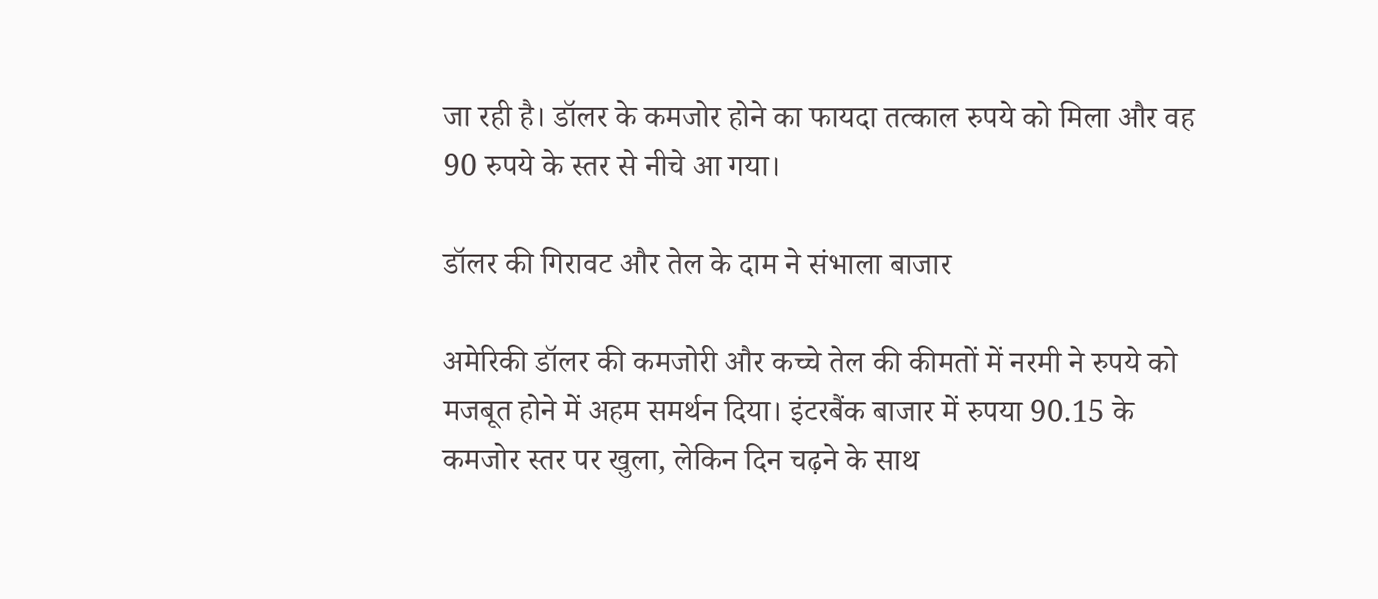जा रही है। डॉलर के कमजोर होने का फायदा तत्काल रुपये को मिला और वह 90 रुपये के स्तर से नीचे आ गया।

डॉलर की गिरावट और तेल के दाम ने संभाला बाजार

अमेरिकी डॉलर की कमजोरी और कच्चे तेल की कीमतों में नरमी ने रुपये को मजबूत होने में अहम समर्थन दिया। इंटरबैंक बाजार में रुपया 90.15 के कमजोर स्तर पर खुला, लेकिन दिन चढ़ने के साथ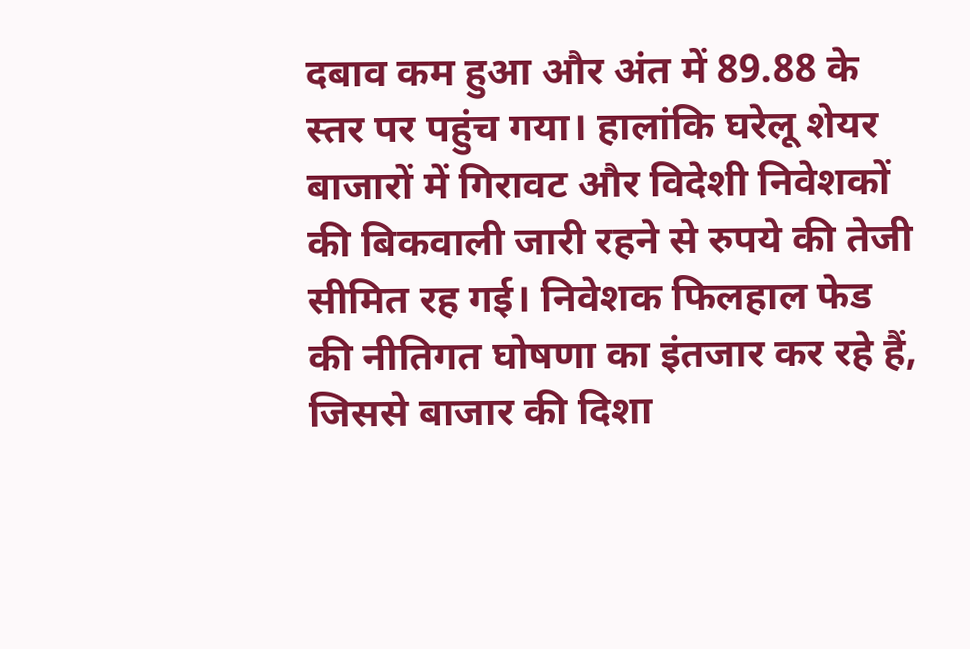दबाव कम हुआ और अंत में 89.88 के स्तर पर पहुंच गया। हालांकि घरेलू शेयर बाजारों में गिरावट और विदेशी निवेशकों की बिकवाली जारी रहने से रुपये की तेजी सीमित रह गई। निवेशक फिलहाल फेड की नीतिगत घोषणा का इंतजार कर रहे हैं, जिससे बाजार की दिशा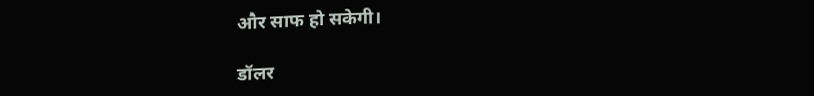और साफ हो सकेगी।

डॉलर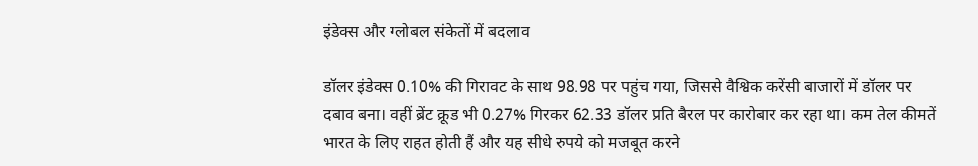इंडेक्स और ग्लोबल संकेतों में बदलाव

डॉलर इंडेक्स 0.10% की गिरावट के साथ 98.98 पर पहुंच गया, जिससे वैश्विक करेंसी बाजारों में डॉलर पर दबाव बना। वहीं ब्रेंट क्रूड भी 0.27% गिरकर 62.33 डॉलर प्रति बैरल पर कारोबार कर रहा था। कम तेल कीमतें भारत के लिए राहत होती हैं और यह सीधे रुपये को मजबूत करने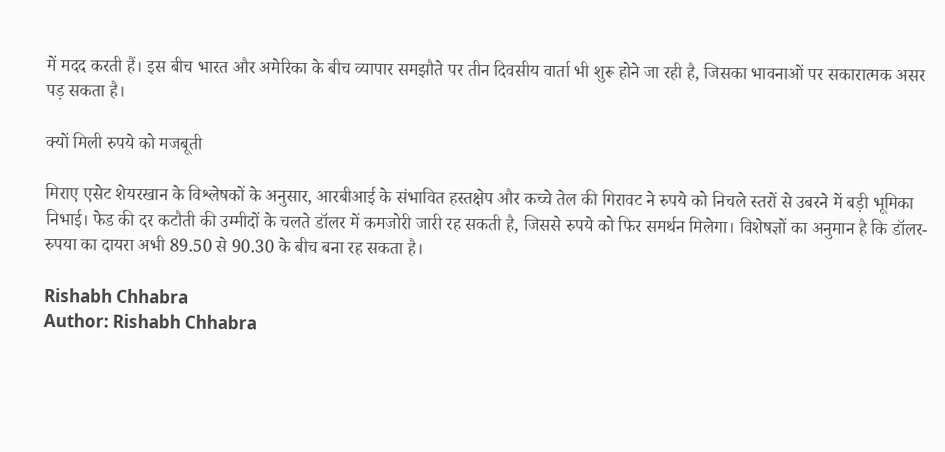में मदद करती हैं। इस बीच भारत और अमेरिका के बीच व्यापार समझौते पर तीन दिवसीय वार्ता भी शुरू होने जा रही है, जिसका भावनाओं पर सकारात्मक असर पड़ सकता है।

क्यों मिली रुपये को मजबूती

मिराए एसेट शेयरखान के विश्लेषकों के अनुसार, आरबीआई के संभावित हस्तक्षेप और कच्चे तेल की गिरावट ने रुपये को निचले स्तरों से उबरने में बड़ी भूमिका निभाई। फेड की दर कटौती की उम्मीदों के चलते डॉलर में कमजोरी जारी रह सकती है, जिससे रुपये को फिर समर्थन मिलेगा। विशेषज्ञों का अनुमान है कि डॉलर-रुपया का दायरा अभी 89.50 से 90.30 के बीच बना रह सकता है।

Rishabh Chhabra
Author: Rishabh Chhabra